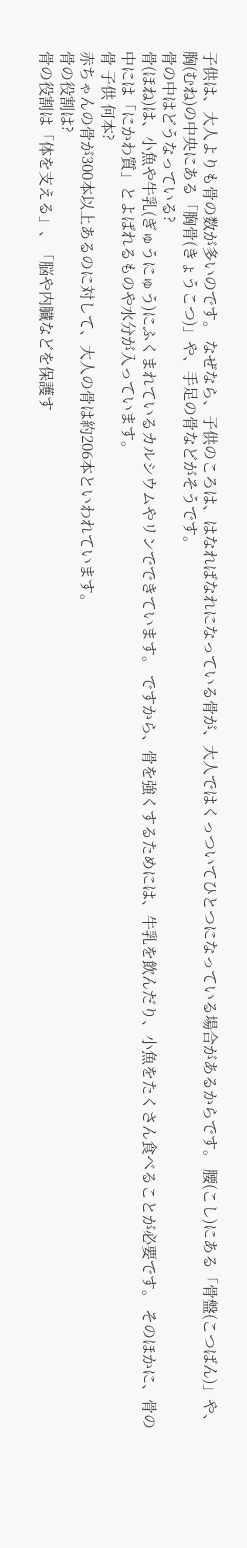子供は、大人よりも骨の数が多いのです。 なぜなら、子供のころは、はなればなれになっている骨が、大人ではくっついてひとつになっている場合があるからです。 腰(こし)にある「骨盤(こつばん)」や、胸(むね)の中央にある「胸骨(きょうこつ)」や、手足の骨などがそうです。
骨の中はどうなっている?
骨(ほね)は、小魚や牛乳(ぎゅうにゅう)にふくまれているカルシウムやリンでできています。 ですから、骨を強くするためには、牛乳を飲んだり、小魚をたくさん食べることが必要です。 そのほかに、骨の中には「にかわ質」とよばれるものや水分が入っています。
骨 子供 何本?
赤ちゃんの骨が300本以上あるのに対して、大人の骨は約206本といわれています。
骨の役割は?
骨の役割は「体を支える」、「脳や内臓などを保護す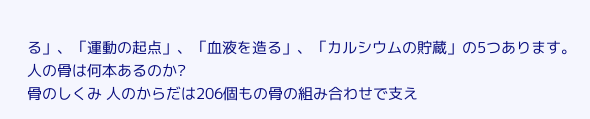る」、「運動の起点」、「血液を造る」、「カルシウムの貯蔵」の5つあります。
人の骨は何本あるのか?
骨のしくみ 人のからだは206個もの骨の組み合わせで支え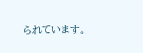られています。